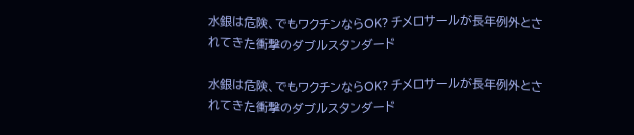水銀は危険、でもワクチンならOK? チメロサールが長年例外とされてきた衝撃のダブルスタンダード

水銀は危険、でもワクチンならOK? チメロサールが長年例外とされてきた衝撃のダブルスタンダード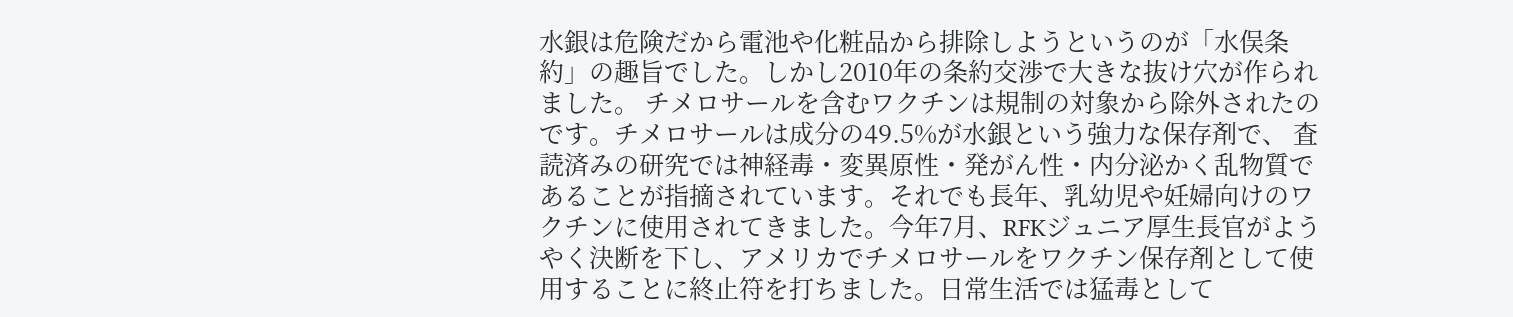水銀は危険だから電池や化粧品から排除しようというのが「水俣条約」の趣旨でした。しかし2010年の条約交渉で大きな抜け穴が作られました。 チメロサールを含むワクチンは規制の対象から除外されたのです。チメロサールは成分の49.5%が水銀という強力な保存剤で、 査読済みの研究では神経毒・変異原性・発がん性・内分泌かく乱物質であることが指摘されています。それでも長年、乳幼児や妊婦向けのワクチンに使用されてきました。今年7月、RFKジュニア厚生長官がようやく決断を下し、アメリカでチメロサールをワクチン保存剤として使用することに終止符を打ちました。日常生活では猛毒として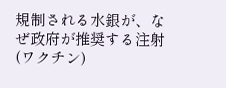規制される水銀が、なぜ政府が推奨する注射(ワクチン)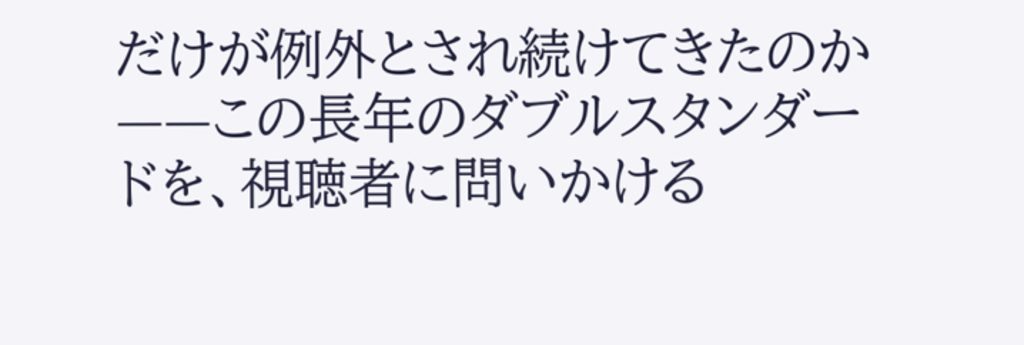だけが例外とされ続けてきたのか——この長年のダブルスタンダードを、視聴者に問いかける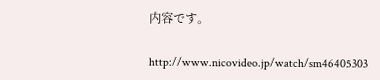内容です。

http://www.nicovideo.jp/watch/sm46405303